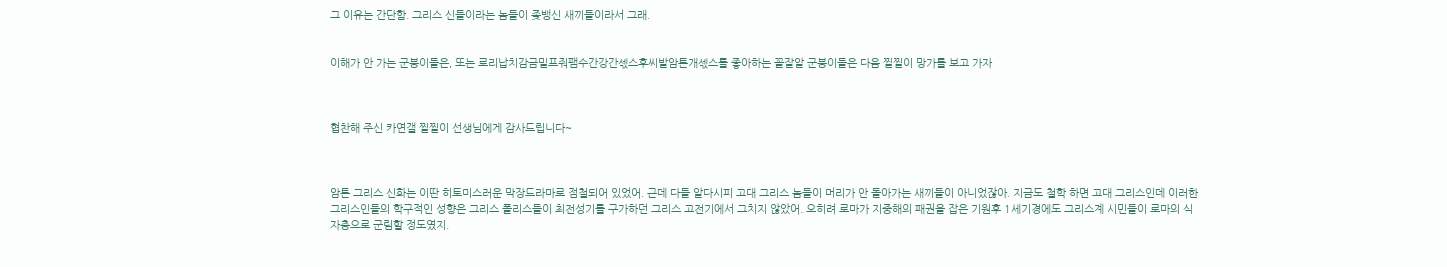그 이유는 간단함. 그리스 신들이라는 놈들이 좆뱅신 새끼들이라서 그래.


이해가 안 가는 군붕이들은, 또는 로리납치감금밀프줘팸수간강간섻스후씨발암튼개섻스를 좋아하는 꼴잘알 군붕이들은 다음 찔찔이 망가를 보고 가자



협찬해 주신 카연갤 찔찔이 선생님에게 감사드립니다~



암튼 그리스 신화는 이딴 히토미스러운 막장드라마로 점철되어 있었어. 근데 다들 알다시피 고대 그리스 놈들이 머리가 안 돌아가는 새끼들이 아니었잖아. 지금도 철학 하면 고대 그리스인데 이러한 그리스인들의 학구적인 성향은 그리스 폴리스들이 최전성기를 구가하던 그리스 고전기에서 그치지 않았어. 오히려 로마가 지중해의 패권을 잡은 기원후 1세기경에도 그리스계 시민들이 로마의 식자층으로 군림할 정도였지.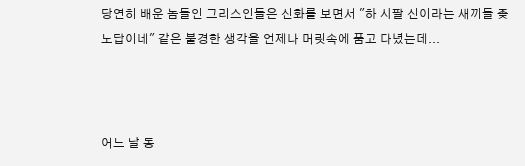당연히 배운 놈들인 그리스인들은 신화를 보면서 "하 시팔 신이라는 새끼들 좆노답이네" 같은 불경한 생각을 언제나 머릿속에 품고 다녔는데...



어느 날 동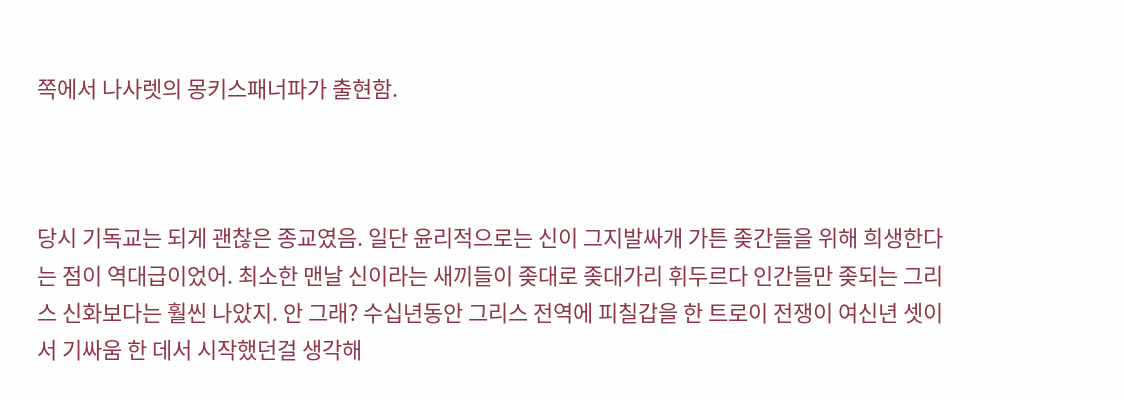쪽에서 나사렛의 몽키스패너파가 출현함.



당시 기독교는 되게 괜찮은 종교였음. 일단 윤리적으로는 신이 그지발싸개 가튼 좆간들을 위해 희생한다는 점이 역대급이었어. 최소한 맨날 신이라는 새끼들이 좆대로 좆대가리 휘두르다 인간들만 좆되는 그리스 신화보다는 훨씬 나았지. 안 그래? 수십년동안 그리스 전역에 피칠갑을 한 트로이 전쟁이 여신년 셋이서 기싸움 한 데서 시작했던걸 생각해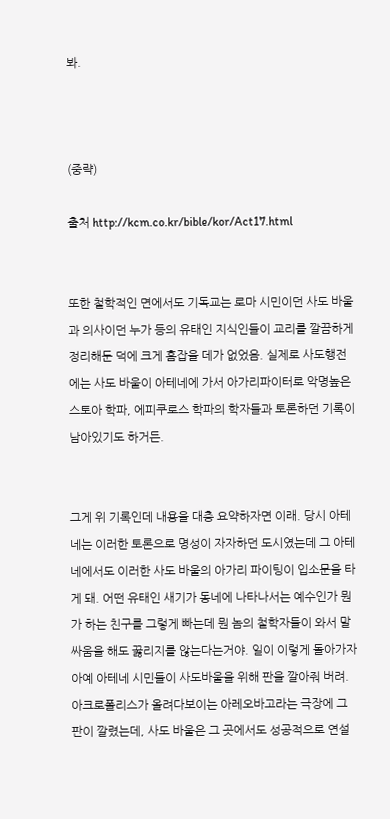봐.



(중략)

출처 http://kcm.co.kr/bible/kor/Act17.html


또한 철학적인 면에서도 기독교는 로마 시민이던 사도 바울과 의사이던 누가 등의 유태인 지식인들이 교리를 깔끔하게 정리해둔 덕에 크게 흠잡을 데가 없었음. 실제로 사도행전에는 사도 바울이 아테네에 가서 아가리파이터로 악명높은 스토아 학파, 에피쿠로스 학파의 학자들과 토론하던 기록이 남아있기도 하거든.


그게 위 기록인데 내용을 대충 요약하자면 이래. 당시 아테네는 이러한 토론으로 명성이 자자하던 도시였는데 그 아테네에서도 이러한 사도 바울의 아가리 파이팅이 입소문을 타게 돼. 어떤 유태인 새기가 동네에 나타나서는 예수인가 뭔가 하는 친구를 그렇게 빠는데 뭔 놈의 철학자들이 와서 말싸움을 해도 꿇리지를 않는다는거야. 일이 이렇게 돌아가자 아예 아테네 시민들이 사도바울을 위해 판을 깔아줘 버려. 아크로폴리스가 올려다보이는 아레오바고라는 극장에 그 판이 깔렸는데, 사도 바울은 그 곳에서도 성공적으로 연설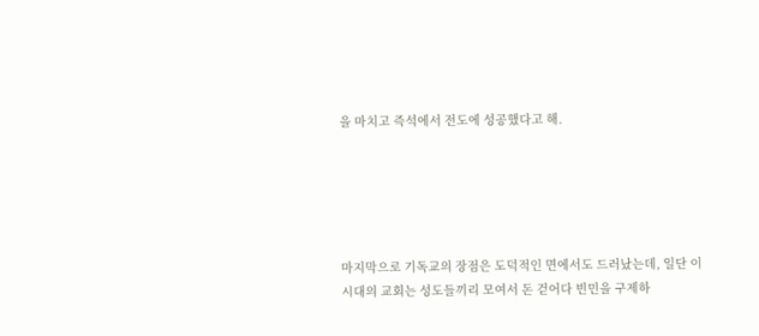을 마치고 즉석에서 전도에 성공했다고 해.





마지막으로 기독교의 장점은 도덕적인 면에서도 드러났는데, 일단 이 시대의 교회는 성도들끼리 모여서 돈 걷어다 빈민을 구제하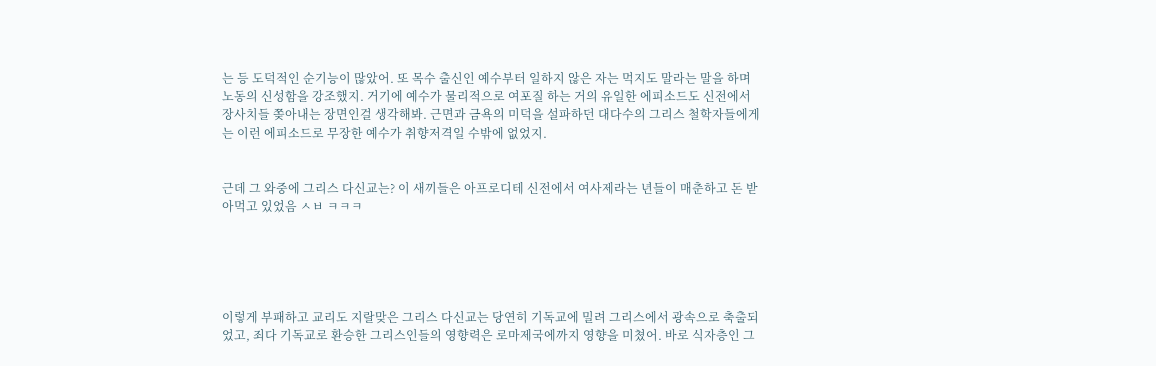는 등 도덕적인 순기능이 많았어. 또 목수 출신인 예수부터 일하지 않은 자는 먹지도 말라는 말을 하며 노동의 신성함을 강조했지. 거기에 예수가 물리적으로 여포질 하는 거의 유일한 에피소드도 신전에서 장사치들 쫒아내는 장면인걸 생각해봐. 근면과 금욕의 미덕을 설파하던 대다수의 그리스 철학자들에게는 이런 에피소드로 무장한 예수가 취향저격일 수밖에 없었지.


근데 그 와중에 그리스 다신교는? 이 새끼들은 아프로디테 신전에서 여사제라는 년들이 매춘하고 돈 받아먹고 있었음 ㅅㅂ ㅋㅋㅋ





이렇게 부패하고 교리도 지랄맞은 그리스 다신교는 당연히 기독교에 밀려 그리스에서 광속으로 축출되었고, 죄다 기독교로 환승한 그리스인들의 영향력은 로마제국에까지 영향을 미쳤어. 바로 식자층인 그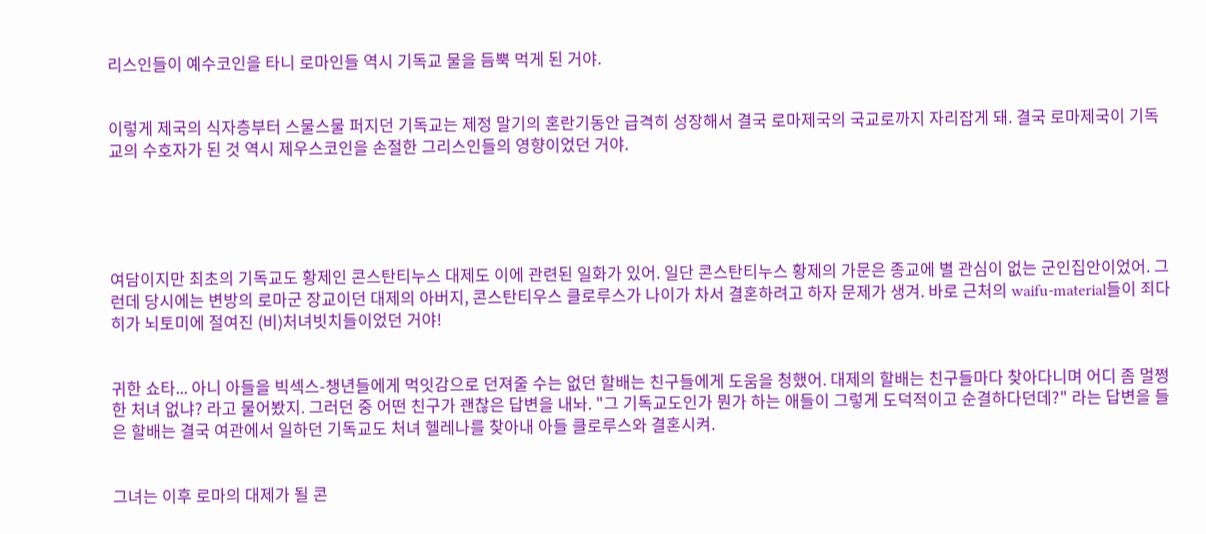리스인들이 예수코인을 타니 로마인들 역시 기독교 물을 듬뿍 먹게 된 거야.


이렇게 제국의 식자층부터 스물스물 퍼지던 기독교는 제정 말기의 혼란기동안 급격히 성장해서 결국 로마제국의 국교로까지 자리잡게 돼. 결국 로마제국이 기독교의 수호자가 된 것 역시 제우스코인을 손절한 그리스인들의 영향이었던 거야.





여담이지만 최초의 기독교도 황제인 콘스탄티누스 대제도 이에 관련된 일화가 있어. 일단 콘스탄티누스 황제의 가문은 종교에 별 관심이 없는 군인집안이었어. 그런데 당시에는 변방의 로마군 장교이던 대제의 아버지, 콘스탄티우스 클로루스가 나이가 차서 결혼하려고 하자 문제가 생겨. 바로 근처의 waifu-material들이 죄다 히가 뇌토미에 절여진 (비)처녀빗치들이었던 거야!


귀한 쇼타... 아니 아들을 빅섹스-챙년들에게 먹잇감으로 던져줄 수는 없던 할배는 친구들에게 도움을 청했어. 대제의 할배는 친구들마다 찾아다니며 어디 좀 멀쩡한 처녀 없냐? 라고 물어봤지. 그러던 중 어떤 친구가 괜찮은 답변을 내놔. "그 기독교도인가 뭔가 하는 애들이 그렇게 도덕적이고 순결하다던데?" 라는 답변을 들은 할배는 결국 여관에서 일하던 기독교도 처녀 헬레나를 찾아내 아들 클로루스와 결혼시켜.


그녀는 이후 로마의 대제가 될 콘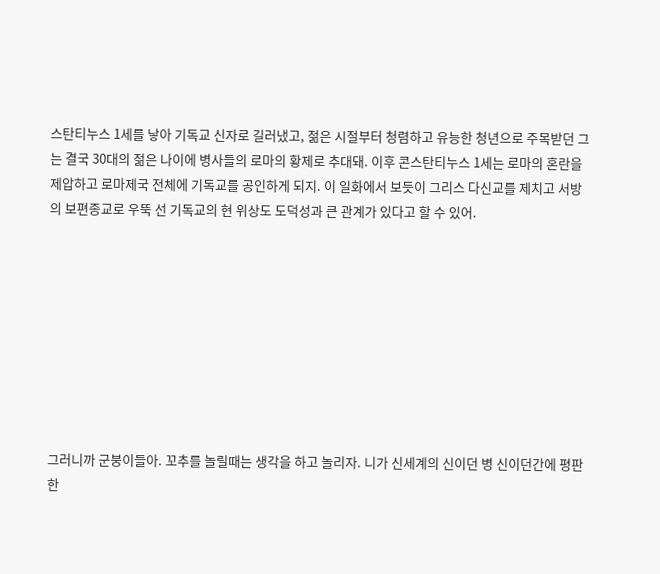스탄티누스 1세를 낳아 기독교 신자로 길러냈고, 젊은 시절부터 청렴하고 유능한 청년으로 주목받던 그는 결국 30대의 젊은 나이에 병사들의 로마의 황제로 추대돼. 이후 콘스탄티누스 1세는 로마의 혼란을 제압하고 로마제국 전체에 기독교를 공인하게 되지. 이 일화에서 보듯이 그리스 다신교를 제치고 서방의 보편종교로 우뚝 선 기독교의 현 위상도 도덕성과 큰 관계가 있다고 할 수 있어.









그러니까 군붕이들아. 꼬추를 놀릴때는 생각을 하고 놀리자. 니가 신세계의 신이던 병 신이던간에 평판 한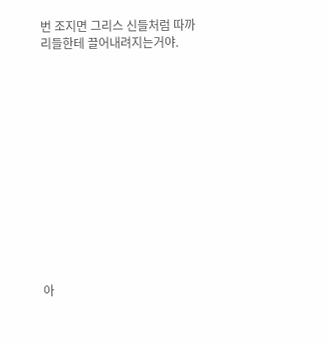번 조지면 그리스 신들처럼 따까리들한테 끌어내려지는거야.













아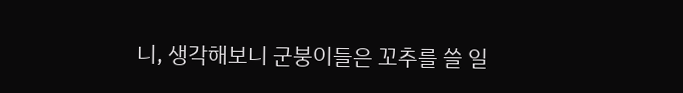니, 생각해보니 군붕이들은 꼬추를 쓸 일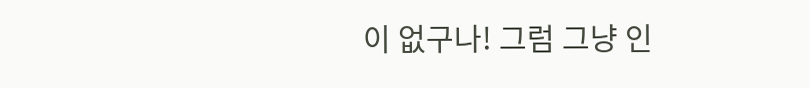이 없구나! 그럼 그냥 인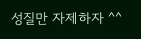성질만 자제하자 ^^